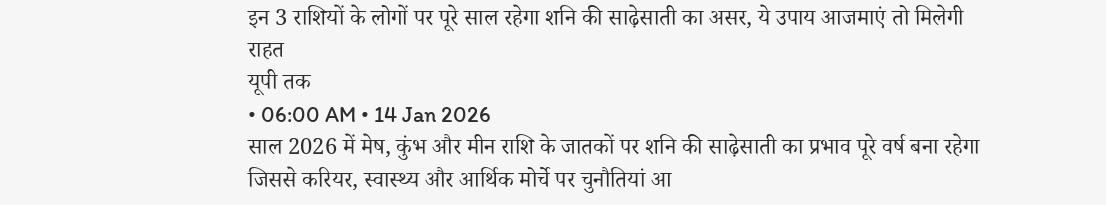इन 3 राशियों के लोगों पर पूरे साल रहेगा शनि की साढ़ेसाती का असर, ये उपाय आजमाएं तो मिलेगी राहत
यूपी तक
• 06:00 AM • 14 Jan 2026
साल 2026 में मेष, कुंभ और मीन राशि के जातकों पर शनि की साढ़ेसाती का प्रभाव पूरे वर्ष बना रहेगा जिससे करियर, स्वास्थ्य और आर्थिक मोर्चे पर चुनौतियां आ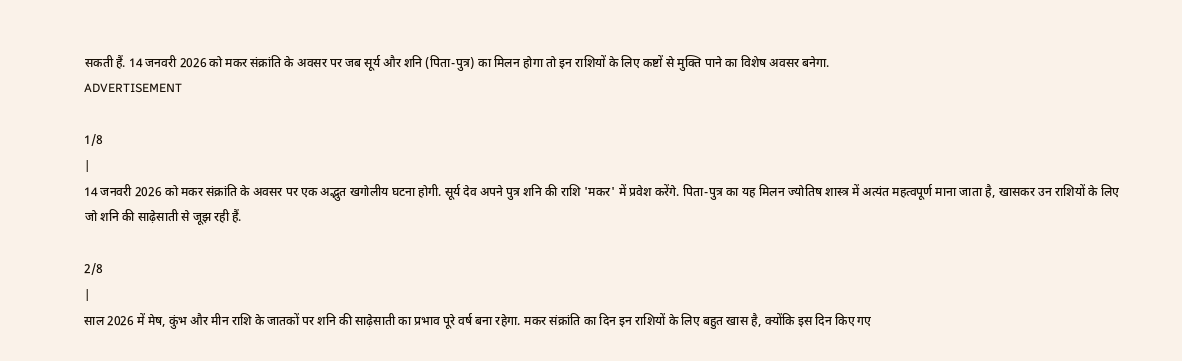सकती हैं. 14 जनवरी 2026 को मकर संक्रांति के अवसर पर जब सूर्य और शनि (पिता-पुत्र) का मिलन होगा तो इन राशियों के लिए कष्टों से मुक्ति पाने का विशेष अवसर बनेगा.
ADVERTISEMENT

1/8
|
14 जनवरी 2026 को मकर संक्रांति के अवसर पर एक अद्भुत खगोलीय घटना होगी. सूर्य देव अपने पुत्र शनि की राशि 'मकर' में प्रवेश करेंगे. पिता-पुत्र का यह मिलन ज्योतिष शास्त्र में अत्यंत महत्वपूर्ण माना जाता है, खासकर उन राशियों के लिए जो शनि की साढ़ेसाती से जूझ रही हैं.

2/8
|
साल 2026 में मेष, कुंभ और मीन राशि के जातकों पर शनि की साढ़ेसाती का प्रभाव पूरे वर्ष बना रहेगा. मकर संक्रांति का दिन इन राशियों के लिए बहुत खास है, क्योंकि इस दिन किए गए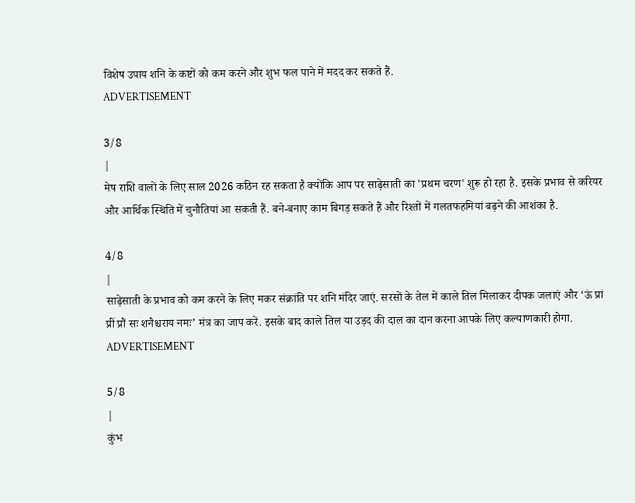विशेष उपाय शनि के कष्टों को कम करने और शुभ फल पाने में मदद कर सकते हैं.
ADVERTISEMENT

3/8
|
मेष राशि वालों के लिए साल 2026 कठिन रह सकता है क्योंकि आप पर साढ़ेसाती का 'प्रथम चरण' शुरू हो रहा है. इसके प्रभाव से करियर और आर्थिक स्थिति में चुनौतियां आ सकती हैं. बने-बनाए काम बिगड़ सकते हैं और रिश्तों में गलतफहमियां बढ़ने की आशंका है.

4/8
|
साढ़ेसाती के प्रभाव को कम करने के लिए मकर संक्रांति पर शनि मंदिर जाएं. सरसों के तेल में काले तिल मिलाकर दीपक जलाएं और ‘ऊं प्रां प्रीं प्रौं सः शनैश्चराय नमः’ मंत्र का जाप करें. इसके बाद काले तिल या उड़द की दाल का दान करना आपके लिए कल्याणकारी होगा.
ADVERTISEMENT

5/8
|
कुंभ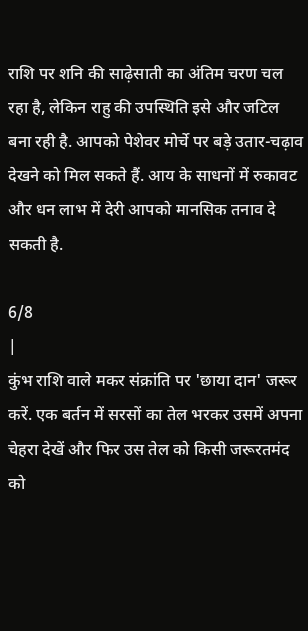राशि पर शनि की साढ़ेसाती का अंतिम चरण चल रहा है, लेकिन राहु की उपस्थिति इसे और जटिल बना रही है. आपको पेशेवर मोर्चे पर बड़े उतार-चढ़ाव देखने को मिल सकते हैं. आय के साधनों में रुकावट और धन लाभ में देरी आपको मानसिक तनाव दे सकती है.

6/8
|
कुंभ राशि वाले मकर संक्रांति पर 'छाया दान' जरूर करें. एक बर्तन में सरसों का तेल भरकर उसमें अपना चेहरा देखें और फिर उस तेल को किसी जरूरतमंद को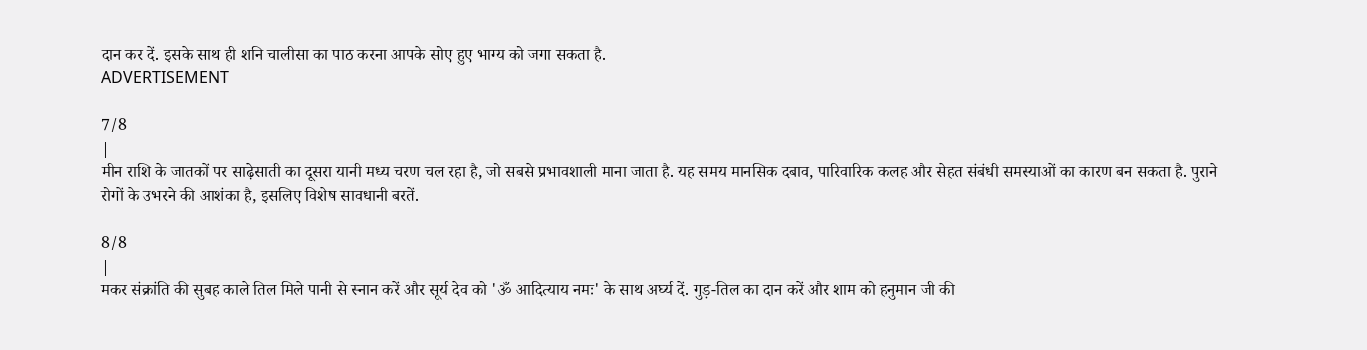दान कर दें. इसके साथ ही शनि चालीसा का पाठ करना आपके सोए हुए भाग्य को जगा सकता है.
ADVERTISEMENT

7/8
|
मीन राशि के जातकों पर साढ़ेसाती का दूसरा यानी मध्य चरण चल रहा है, जो सबसे प्रभावशाली माना जाता है. यह समय मानसिक दबाव, पारिवारिक कलह और सेहत संबंधी समस्याओं का कारण बन सकता है. पुराने रोगों के उभरने की आशंका है, इसलिए विशेष सावधानी बरतें.

8/8
|
मकर संक्रांति की सुबह काले तिल मिले पानी से स्नान करें और सूर्य देव को 'ॐ आदित्याय नमः' के साथ अर्घ्य दें. गुड़-तिल का दान करें और शाम को हनुमान जी की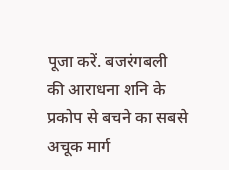पूजा करें. बजरंगबली की आराधना शनि के प्रकोप से बचने का सबसे अचूक मार्ग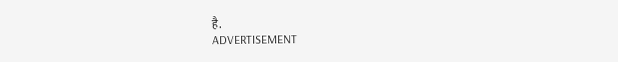है.
ADVERTISEMENT